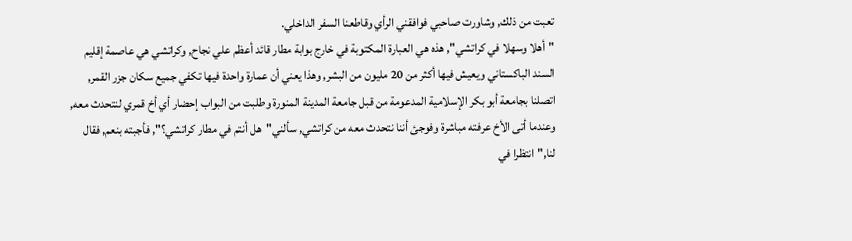تعبت من ذلك, وشاورت صاحبي فوافقني الرأي وقاطعنا السفر الداخلي.
"أهلا وسهلا في كراتشي", هذه هي العبارة المكتوبة في خارج بوابة مطار قائد أعظم علي نجاح, وكراتشي هي عاصمة إقليم السند الباكستاني ويعيش فيها أكثر من 20 مليون من البشر, وهذا يعني أن عمارة واحدة فيها تكفي جميع سكان جزر القمر, اتصلنا بجامعة أبو بكر الإسلامية المدعومة من قبل جامعة المدينة المنورة وطلبت من البواب إحضار أي أخ قمري لنتحدث معه, وعندما أتى الأخ عرفته مباشرة وفوجئ أننا نتحدث معه من كراتشي, سألني"هل أنتم في مطار كراتشي؟", فأجبته بنعم, فقال لنا,"انتظرا في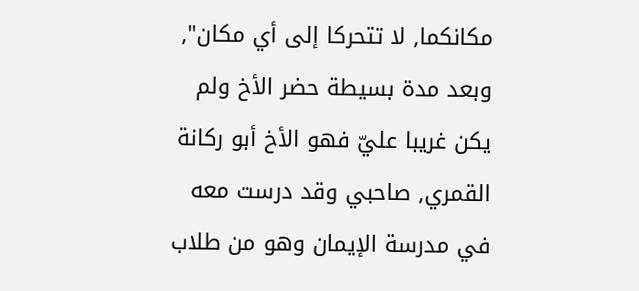مكانكما, لا تتحركا إلى أي مكان", وبعد مدة بسيطة حضر الأخ ولم يكن غريبا عليّ فهو الأخ أبو ركانة القمري, صاحبي وقد درست معه في مدرسة الإيمان وهو من طلاب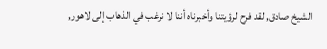الشيخ صادق, لقد فرح لرؤيتنا وأخبرناه أننا لا نرغب في الذهاب إلى لاهور,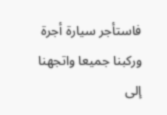فاستأجر سيارة أجرة وركبنا جميعا واتجهنا إلى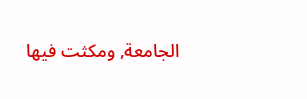الجامعة, ومكثت فيها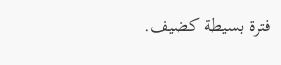فترة بسيطة كضيف.